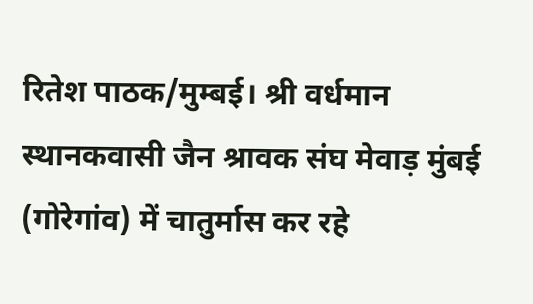रितेश पाठक/मुम्बई। श्री वर्धमान स्थानकवासी जैन श्रावक संघ मेवाड़ मुंबई (गोरेगांव) में चातुर्मास कर रहे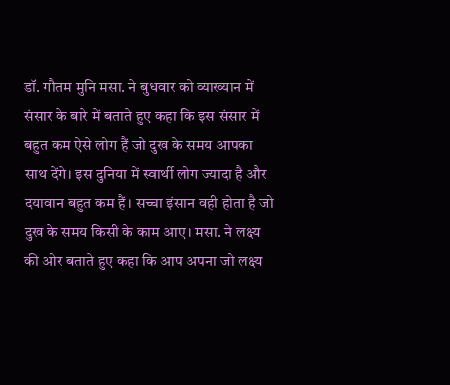डॉ. गौतम मुनि मसा. ने बुधवार को व्याख्यान में संसार के बारे में बताते हुए कहा कि इस संसार में बहुत कम ऐसे लोग हैं जो दुख के समय आपका साथ देंगे। इस दुनिया में स्वार्थी लोग ज्यादा है और दयावान बहुत कम हैं। सच्चा इंसान वही होता है जो दुख के समय किसी के काम आए। मसा. ने लक्ष्य की ओर बताते हुए कहा कि आप अपना जो लक्ष्य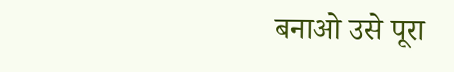बनाओ उसे पूरा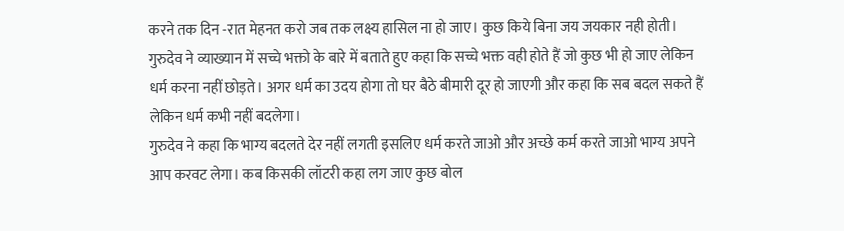करने तक दिन -रात मेहनत करो जब तक लक्ष्य हासिल ना हो जाए। कुछ किये बिना जय जयकार नही होती।
गुरुदेव ने व्याख्यान में सच्चे भक्तो के बारे में बताते हुए कहा कि सच्चे भक्त वही होते हैं जो कुछ भी हो जाए लेकिन धर्म करना नहीं छोड़ते। अगर धर्म का उदय होगा तो घर बैठे बीमारी दूर हो जाएगी और कहा कि सब बदल सकते हैं लेकिन धर्म कभी नहीं बदलेगा।
गुरुदेव ने कहा कि भाग्य बदलते देर नहीं लगती इसलिए धर्म करते जाओ और अच्छे कर्म करते जाओ भाग्य अपने आप करवट लेगा। कब किसकी लॉटरी कहा लग जाए कुछ बोल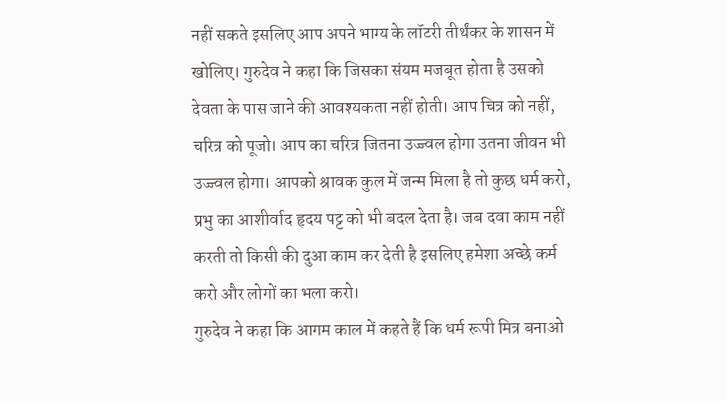नहीं सकते इसलिए आप अपने भाग्य के लॉटरी तीर्थंकर के शासन में खोलिए। गुरुदेव ने कहा कि जिसका संयम मजबूत होता है उसको देवता के पास जाने की आवश्यकता नहीं होती। आप चित्र को नहीं, चरित्र को पूजो। आप का चरित्र जितना उज्ज्वल होगा उतना जीवन भी उज्ज्वल होगा। आपको श्रावक कुल में जन्म मिला है तो कुछ धर्म करो, प्रभु का आशीर्वाद हृदय पट्ट को भी बदल देता है। जब दवा काम नहीं करती तो किसी की दुआ काम कर देती है इसलिए हमेशा अच्छे कर्म करो और लोगों का भला करो।
गुरुदेव ने कहा कि आगम काल में कहते हैं कि धर्म रूपी मित्र बनाओ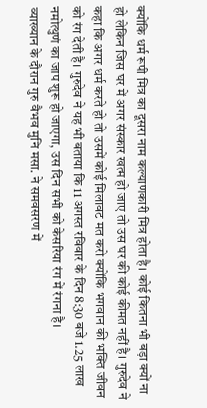क्योंकि धर्म रूपी मित्र का दूसरा नाम कल्याणकारी मित्र होता है। कोई कितना भी बड़ा क्यों ना हो लेकिन जिस घर में अगर संस्कार खत्म हो जाए तो उस घर की कोई कीमत नहीं है। गुरुदेव ने कहा कि अगर धर्म करते हो तो उसमें कोई मिलावट मत करो क्योंकि भगवान की भक्ति जीवन को रंग देती है। गुरुदेव ने यह भी बताया कि 11 अगस्त रविवार के दिन 8:30 बजे 1.25 लाख नमोत्थुणं का जाप शुरू हो जाएगा, उस दिन सभी को केसरिया रंग में रंगना है।
व्याख्यान के दौरान गुरु वैभव मुनि मसा. ने समवसरण में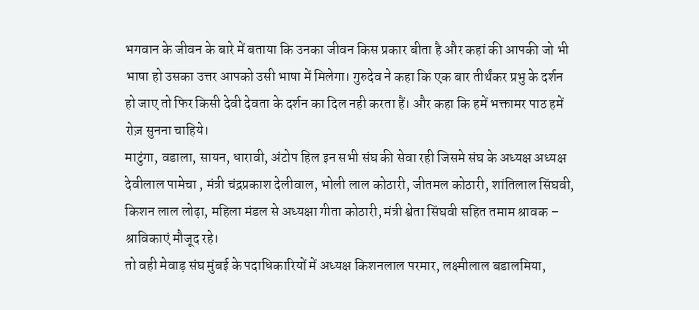भगवान के जीवन के बारे में बताया कि उनका जीवन किस प्रकार बीता है और कहां की आपकी जो भी भाषा हो उसका उत्तर आपको उसी भाषा में मिलेगा। गुरुदेव ने कहा कि एक बार तीर्थंकर प्रभु के दर्शन हो जाए तो फिर किसी देवी देवता के दर्शन का दिल नही करता हैं। और कहा कि हमें भक्तामर पाठ हमें रोज़ सुनना चाहिये।
माटुंगा, वडाला, सायन, धारावी, अंटोप हिल इन सभी संघ की सेवा रही जिसमे संघ के अध्यक्ष अध्यक्ष देवीलाल पामेचा , मंत्री चंद्रप्रकाश देलीवाल, भोली लाल कोठारी, जीतमल कोठारी, शांतिलाल सिंघवी, किशन लाल लोढ़ा, महिला मंडल से अध्यक्षा गीता कोठारी, मंत्री श्वेता सिंघवी सहित तमाम श्रावक – श्राविकाएं मौजूद रहे।
तो वही मेवाड़ संघ मुंबई के पदाधिकारियों में अध्यक्ष किशनलाल परमार, लक्ष्मीलाल बडालमिया,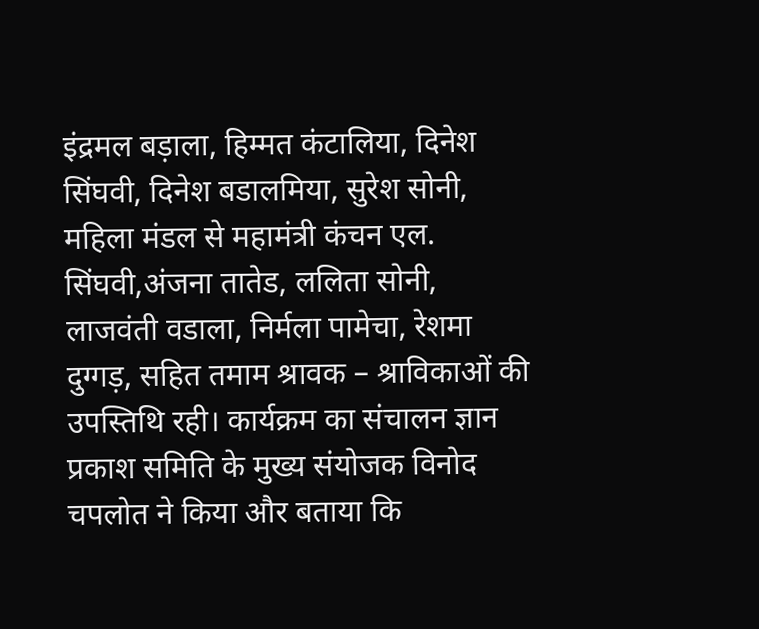इंद्रमल बड़ाला, हिम्मत कंटालिया, दिनेश सिंघवी, दिनेश बडालमिया, सुरेश सोनी, महिला मंडल से महामंत्री कंचन एल. सिंघवी,अंजना तातेड, ललिता सोनी, लाजवंती वडाला, निर्मला पामेचा, रेशमा दुग्गड़, सहित तमाम श्रावक – श्राविकाओं की उपस्तिथि रही। कार्यक्रम का संचालन ज्ञान प्रकाश समिति के मुख्य संयोजक विनोद चपलोत ने किया और बताया कि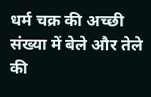धर्म चक्र की अच्छी संख्या में बेले और तेले की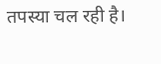तपस्या चल रही है।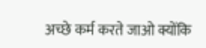अच्छे कर्म करते जाओ क्योंकि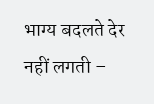भाग्य बदलते देर नहीं लगती –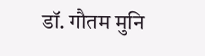डॉ. गौतम मुनि